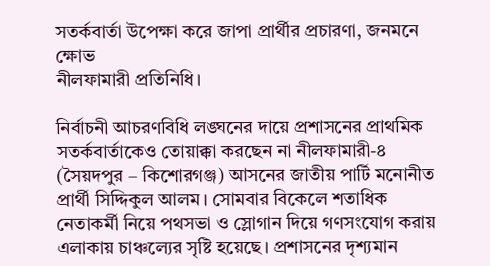সতর্কবার্তা উপেক্ষা করে জাপা প্রার্থীর প্রচারণা, জনমনে ক্ষোভ
নীলফামারী প্রতিনিধি।

নির্বাচনী আচরণবিধি লঙ্ঘনের দায়ে প্রশাসনের প্রাথমিক সতর্কবার্তাকেও তোয়াক্কা করছেন না নীলফামারী-৪ (সৈয়দপুর – কিশোরগঞ্জ) আসনের জাতীয় পার্টি মনোনীত প্রার্থী সিদ্দিকুল আলম। সোমবার বিকেলে শতাধিক নেতাকর্মী নিয়ে পথসভা ও স্লোগান দিয়ে গণসংযোগ করায় এলাকায় চাঞ্চল্যের সৃষ্টি হয়েছে। প্রশাসনের দৃশ্যমান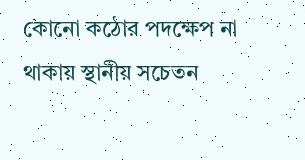কোনো কঠোর পদক্ষেপ না থাকায় স্থানীয় সচেতন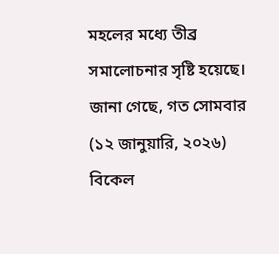মহলের মধ্যে তীব্র সমালোচনার সৃষ্টি হয়েছে।
জানা গেছে, গত সোমবার (১২ জানুয়ারি, ২০২৬) বিকেল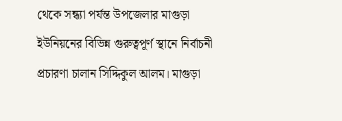থেকে সন্ধ্যা পর্যন্ত উপজেলার মাগুড়া ইউনিয়নের বিভিন্ন গুরুত্বপূর্ণ স্থানে নির্বাচনী প্রচারণা চালান সিদ্দিকুল আলম। মাগুড়া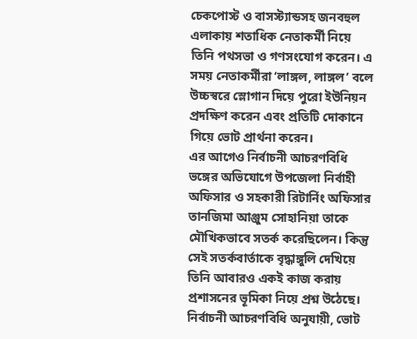চেকপোস্ট ও বাসস্ট্যান্ডসহ জনবহুল এলাকায় শতাধিক নেতাকর্মী নিয়ে তিনি পথসভা ও গণসংযোগ করেন। এ সময় নেতাকর্মীরা ‘লাঙ্গল, লাঙ্গল’ বলে উচ্চস্বরে স্লোগান দিয়ে পুরো ইউনিয়ন প্রদক্ষিণ করেন এবং প্রতিটি দোকানে গিয়ে ভোট প্রার্থনা করেন।
এর আগেও নির্বাচনী আচরণবিধি ভঙ্গের অভিযোগে উপজেলা নির্বাহী অফিসার ও সহকারী রিটার্নিং অফিসার তানজিমা আঞ্জুম সোহানিয়া তাকে মৌখিকভাবে সতর্ক করেছিলেন। কিন্তু সেই সতর্কবার্তাকে বৃদ্ধাঙ্গুলি দেখিয়ে তিনি আবারও একই কাজ করায় প্রশাসনের ভূমিকা নিয়ে প্রশ্ন উঠেছে।
নির্বাচনী আচরণবিধি অনুযায়ী, ভোট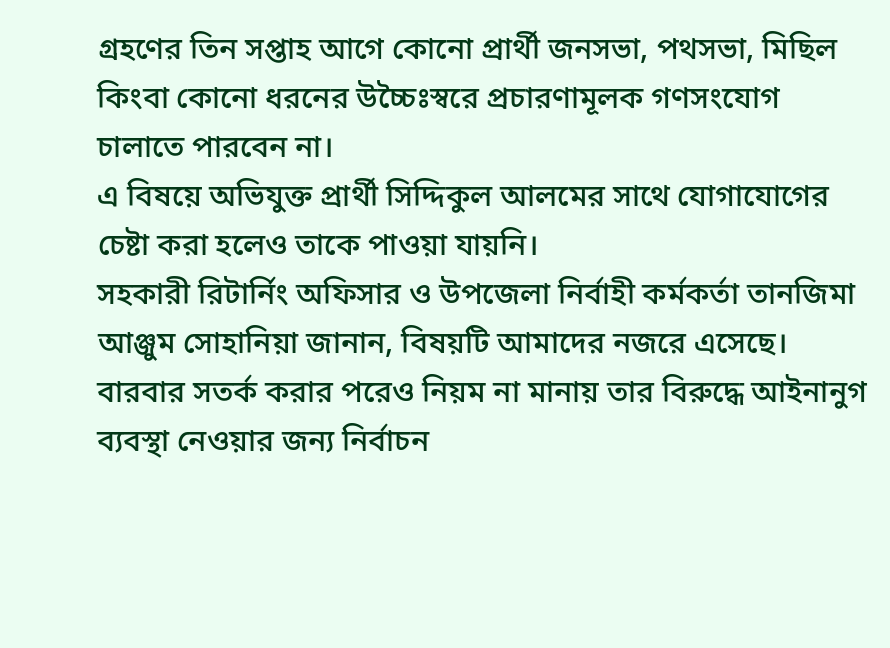গ্রহণের তিন সপ্তাহ আগে কোনো প্রার্থী জনসভা, পথসভা, মিছিল কিংবা কোনো ধরনের উচ্চৈঃস্বরে প্রচারণামূলক গণসংযোগ চালাতে পারবেন না।
এ বিষয়ে অভিযুক্ত প্রার্থী সিদ্দিকুল আলমের সাথে যোগাযোগের চেষ্টা করা হলেও তাকে পাওয়া যায়নি।
সহকারী রিটার্নিং অফিসার ও উপজেলা নির্বাহী কর্মকর্তা তানজিমা আঞ্জুম সোহানিয়া জানান, বিষয়টি আমাদের নজরে এসেছে। বারবার সতর্ক করার পরেও নিয়ম না মানায় তার বিরুদ্ধে আইনানুগ ব্যবস্থা নেওয়ার জন্য নির্বাচন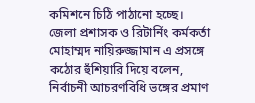কমিশনে চিঠি পাঠানো হচ্ছে।
জেলা প্রশাসক ও রিটার্নিং কর্মকর্তা মোহাম্মদ নায়িরুজ্জামান এ প্রসঙ্গে কঠোর হুঁশিয়ারি দিয়ে বলেন, নির্বাচনী আচরণবিধি ভঙ্গের প্রমাণ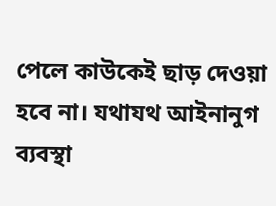পেলে কাউকেই ছাড় দেওয়া হবে না। যথাযথ আইনানুগ ব্যবস্থা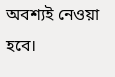অবশ্যই নেওয়া হবে।